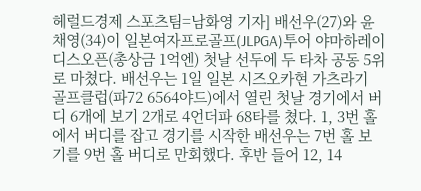헤럴드경제 스포츠팀=남화영 기자] 배선우(27)와 윤채영(34)이 일본여자프로골프(JLPGA)투어 야마하레이디스오픈(총상금 1억엔) 첫날 선두에 두 타차 공동 5위로 마쳤다. 배선우는 1일 일본 시즈오카현 가츠라기 골프클럽(파72 6564야드)에서 열린 첫날 경기에서 버디 6개에 보기 2개로 4언더파 68타를 쳤다. 1, 3번 홀에서 버디를 잡고 경기를 시작한 배선우는 7번 홀 보기를 9번 홀 버디로 만회했다. 후반 들어 12, 14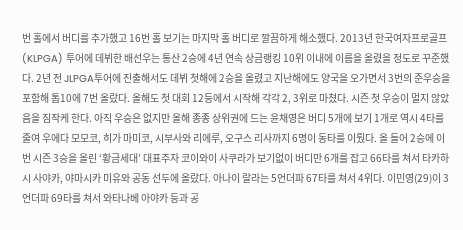번 홀에서 버디를 추가했고 16번 홀 보기는 마지막 홀 버디로 깔끔하게 해소했다. 2013년 한국여자프로골프(KLPGA) 투어에 데뷔한 배선우는 통산 2승에 4년 연속 상금랭킹 10위 이내에 이름을 올렸을 정도로 꾸준했다. 2년 전 JLPGA투어에 진출해서도 데뷔 첫해에 2승을 올렸고 지난해에도 양국을 오가면서 3번의 준우승을 포함해 톱10에 7번 올랐다. 올해도 첫 대회 12등에서 시작해 각각 2, 3위로 마쳤다. 시즌 첫 우승이 멀지 않았음을 짐작케 한다. 아직 우승은 없지만 올해 종종 상위권에 드는 윤채영은 버디 5개에 보기 1개로 역시 4타를 줄여 우에다 모모코, 히가 마미코, 시부사와 리에루, 오구스 리사까지 6명이 동타를 이뤘다. 올 들어 2승에 이번 시즌 3승을 올린 ‘황금세대’ 대표주자 코이와이 사쿠라가 보기없이 버디만 6개를 잡고 66타를 쳐서 타카하시 사야카, 야마시카 미유와 공동 선두에 올랐다. 아나이 랄라는 5언더파 67타를 쳐서 4위다. 이민영(29)이 3언더파 69타를 쳐서 와타나베 아야카 등과 공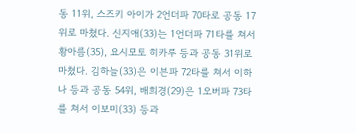동 11위, 스즈키 아이가 2언더파 70타로 공동 17위로 마쳤다. 신지애(33)는 1언더파 71타를 쳐서 황아름(35), 요시모토 히카루 등과 공동 31위로 마쳤다. 김하늘(33)은 이븐파 72타를 쳐서 이하나 등과 공동 54위, 배희경(29)은 1오버파 73타를 쳐서 이보미(33) 등과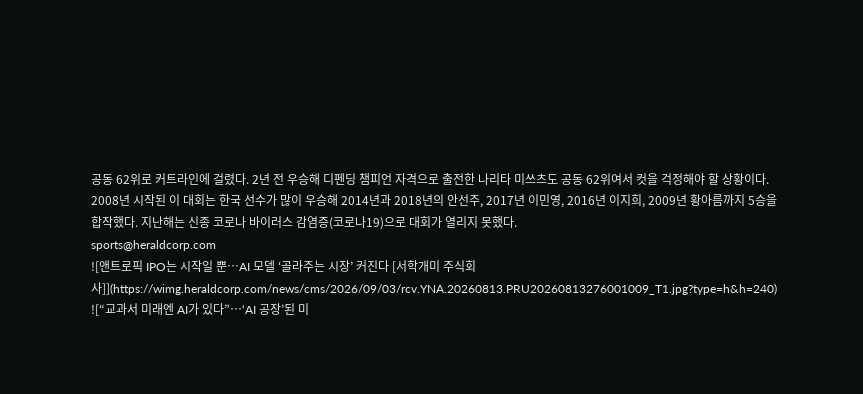공동 62위로 커트라인에 걸렸다. 2년 전 우승해 디펜딩 챔피언 자격으로 출전한 나리타 미쓰츠도 공동 62위여서 컷을 걱정해야 할 상황이다. 2008년 시작된 이 대회는 한국 선수가 많이 우승해 2014년과 2018년의 안선주, 2017년 이민영, 2016년 이지희, 2009년 황아름까지 5승을 합작했다. 지난해는 신종 코로나 바이러스 감염증(코로나19)으로 대회가 열리지 못했다.
sports@heraldcorp.com
![앤트로픽 IPO는 시작일 뿐…AI 모델 ‘골라주는 시장’ 커진다 [서학개미 주식회사]](https://wimg.heraldcorp.com/news/cms/2026/09/03/rcv.YNA.20260813.PRU20260813276001009_T1.jpg?type=h&h=240)
![“교과서 미래엔 AI가 있다”…‘AI 공장’된 미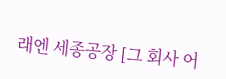래엔 세종공장 [그 회사 어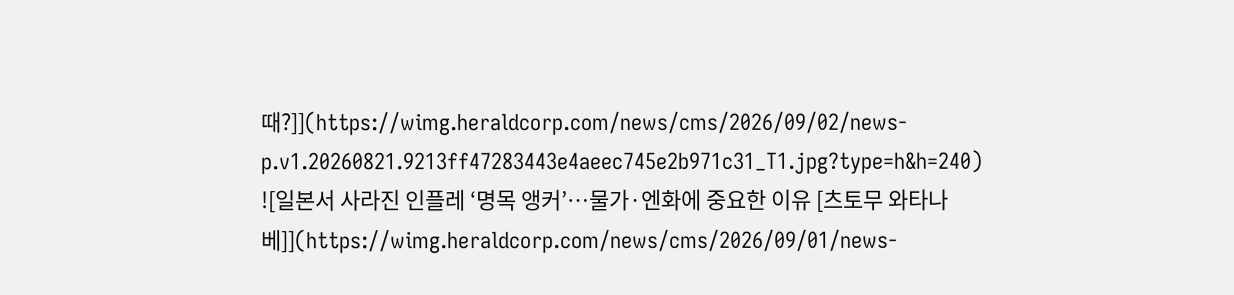때?]](https://wimg.heraldcorp.com/news/cms/2026/09/02/news-p.v1.20260821.9213ff47283443e4aeec745e2b971c31_T1.jpg?type=h&h=240)
![일본서 사라진 인플레 ‘명목 앵커’…물가·엔화에 중요한 이유 [츠토무 와타나베]](https://wimg.heraldcorp.com/news/cms/2026/09/01/news-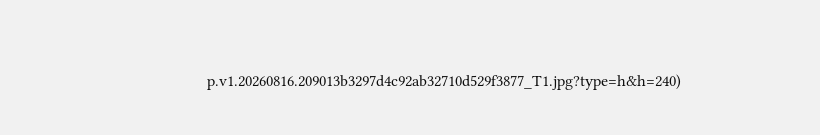p.v1.20260816.209013b3297d4c92ab32710d529f3877_T1.jpg?type=h&h=240)